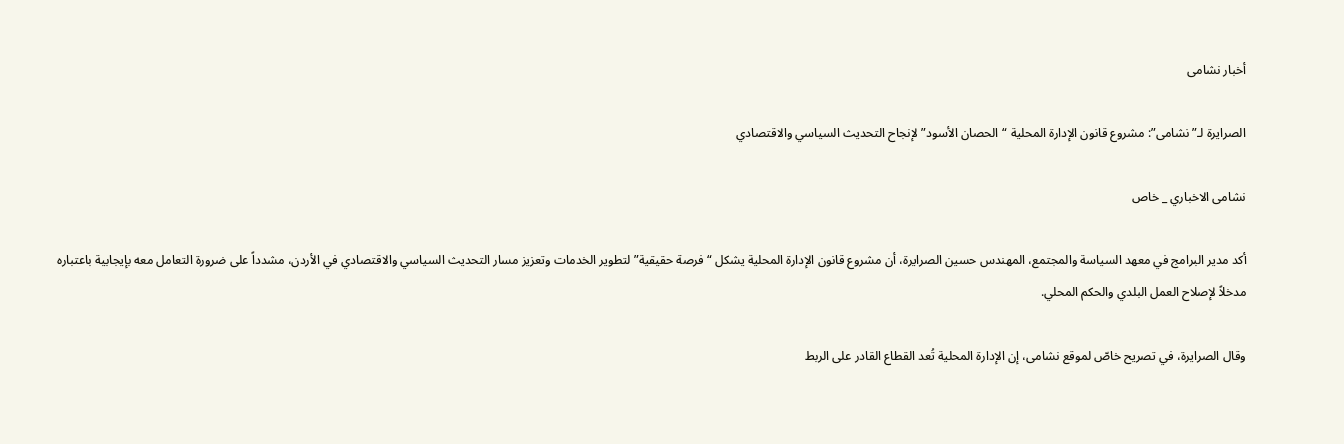أخبار نشامى

الصرايرة لـ”نشامى”: مشروع قانون الإدارة المحلية “الحصان الأسود” لإنجاح التحديث السياسي والاقتصادي

نشامى الاخباري _ خاص

أكد مدير البرامج في معهد السياسة والمجتمع، المهندس حسين الصرايرة، أن مشروع قانون الإدارة المحلية يشكل “فرصة حقيقية” لتطوير الخدمات وتعزيز مسار التحديث السياسي والاقتصادي في الأردن، مشدداً على ضرورة التعامل معه بإيجابية باعتباره مدخلاً لإصلاح العمل البلدي والحكم المحلي.

وقال الصرايرة، في تصريح خاصّ لموقع نشامى، إن الإدارة المحلية تُعد القطاع القادر على الربط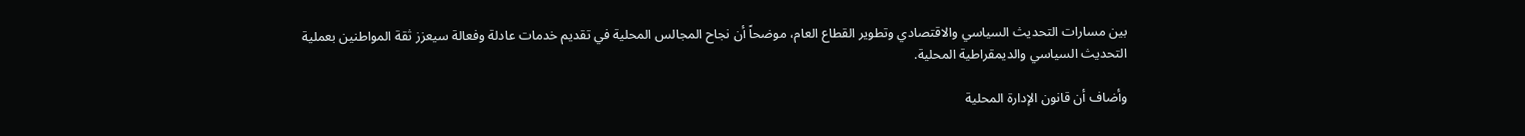بين مسارات التحديث السياسي والاقتصادي وتطوير القطاع العام، موضحاً أن نجاح المجالس المحلية في تقديم خدمات عادلة وفعالة سيعزز ثقة المواطنين بعملية التحديث السياسي والديمقراطية المحلية.

وأضاف أن قانون الإدارة المحلية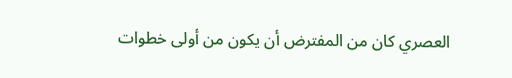العصري كان من المفترض أن يكون من أولى خطوات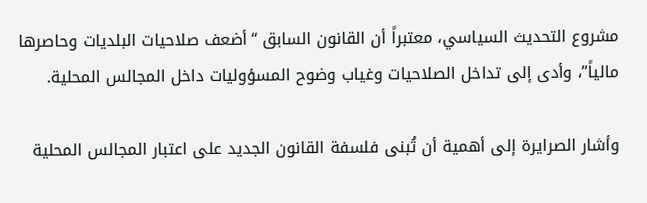مشروع التحديث السياسي، معتبراً أن القانون السابق “أضعف صلاحيات البلديات وحاصرها مالياً”، وأدى إلى تداخل الصلاحيات وغياب وضوح المسؤوليات داخل المجالس المحلية.

وأشار الصرايرة إلى أهمية أن تُبنى فلسفة القانون الجديد على اعتبار المجالس المحلية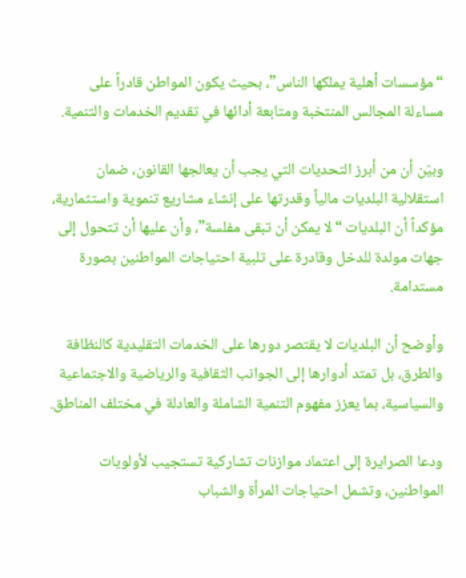“مؤسسات أهلية يملكها الناس”، بحيث يكون المواطن قادراً على مساءلة المجالس المنتخبة ومتابعة أدائها في تقديم الخدمات والتنمية.

وبيّن أن من أبرز التحديات التي يجب أن يعالجها القانون، ضمان استقلالية البلديات مالياً وقدرتها على إنشاء مشاريع تنموية واستثمارية، مؤكداً أن البلديات “لا يمكن أن تبقى مفلسة”، وأن عليها أن تتحول إلى جهات مولدة للدخل وقادرة على تلبية احتياجات المواطنين بصورة مستدامة.

وأوضح أن البلديات لا يقتصر دورها على الخدمات التقليدية كالنظافة والطرق، بل تمتد أدوارها إلى الجوانب الثقافية والرياضية والاجتماعية والسياسية، بما يعزز مفهوم التنمية الشاملة والعادلة في مختلف المناطق.

ودعا الصرايرة إلى اعتماد موازنات تشاركية تستجيب لأولويات المواطنين، وتشمل احتياجات المرأة والشباب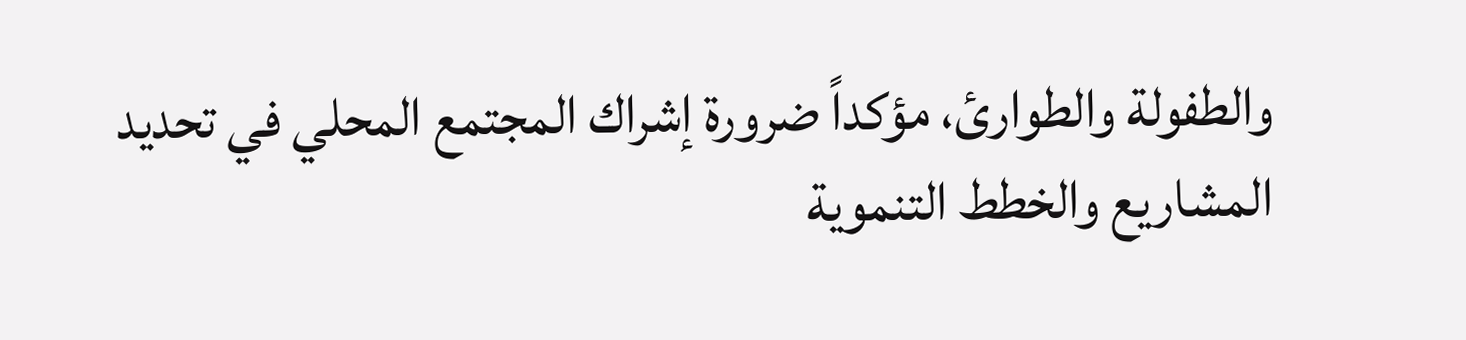والطفولة والطوارئ، مؤكداً ضرورة إشراك المجتمع المحلي في تحديد المشاريع والخطط التنموية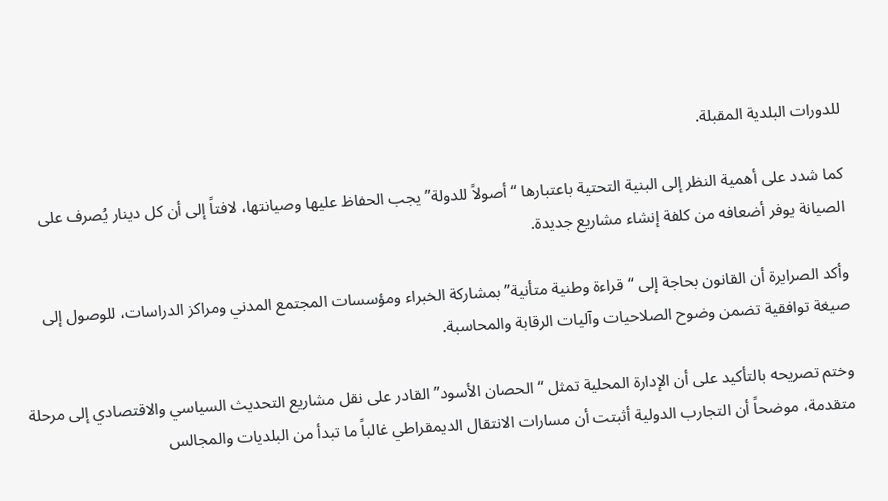للدورات البلدية المقبلة.

كما شدد على أهمية النظر إلى البنية التحتية باعتبارها “أصولاً للدولة” يجب الحفاظ عليها وصيانتها، لافتاً إلى أن كل دينار يُصرف على الصيانة يوفر أضعافه من كلفة إنشاء مشاريع جديدة.

وأكد الصرايرة أن القانون بحاجة إلى “قراءة وطنية متأنية” بمشاركة الخبراء ومؤسسات المجتمع المدني ومراكز الدراسات، للوصول إلى صيغة توافقية تضمن وضوح الصلاحيات وآليات الرقابة والمحاسبة.

وختم تصريحه بالتأكيد على أن الإدارة المحلية تمثل “الحصان الأسود” القادر على نقل مشاريع التحديث السياسي والاقتصادي إلى مرحلة متقدمة، موضحاً أن التجارب الدولية أثبتت أن مسارات الانتقال الديمقراطي غالباً ما تبدأ من البلديات والمجالس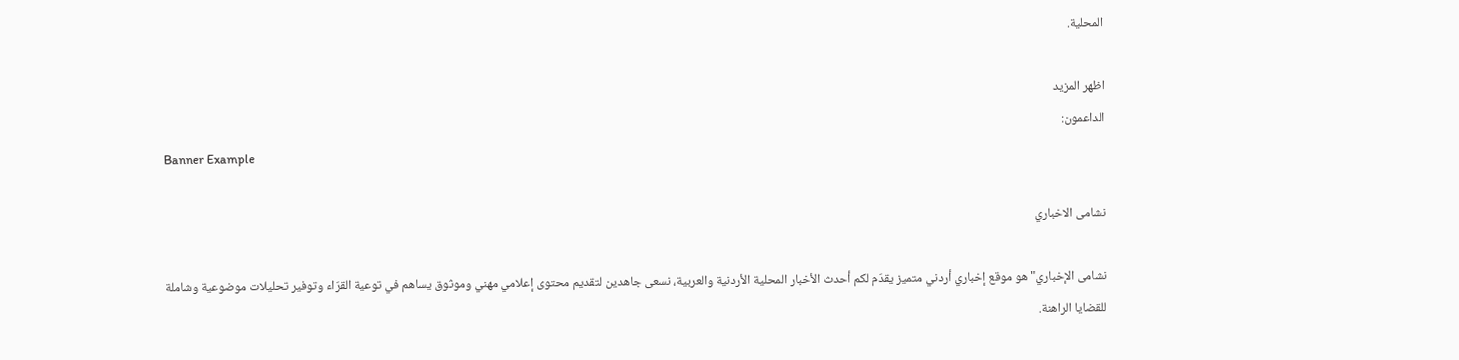المحلية.

اظهر المزيد
الداعمون:
Banner Example

نشامى الاخباري

نشامى الإخباري" هو موقع إخباري أردني متميز يقدّم لكم أحدث الأخبار المحلية الأردنية والعربية، نسعى جاهدين لتقديم محتوى إعلامي مهني وموثوق يساهم في توعية القرّاء وتوفير تحليلات موضوعية وشاملة للقضايا الراهنة.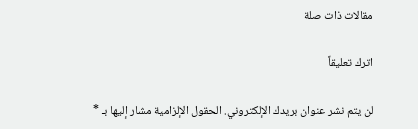مقالات ذات صلة

اترك تعليقاً

لن يتم نشر عنوان بريدك الإلكتروني. الحقول الإلزامية مشار إليها بـ *